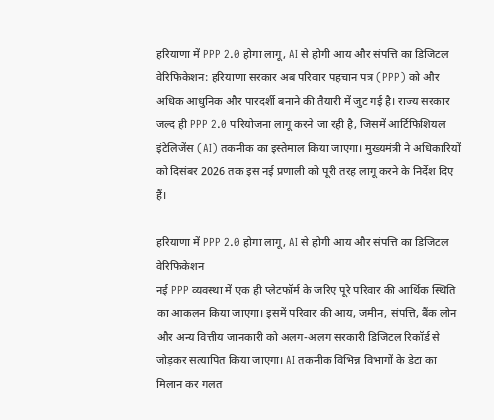हरियाणा में PPP 2.0 होगा लागू, AI से होगी आय और संपत्ति का डिजिटल वेरिफिकेशन: हरियाणा सरकार अब परिवार पहचान पत्र (PPP) को और अधिक आधुनिक और पारदर्शी बनाने की तैयारी में जुट गई है। राज्य सरकार जल्द ही PPP 2.0 परियोजना लागू करने जा रही है, जिसमें आर्टिफिशियल इंटेलिजेंस (AI) तकनीक का इस्तेमाल किया जाएगा। मुख्यमंत्री ने अधिकारियों को दिसंबर 2026 तक इस नई प्रणाली को पूरी तरह लागू करने के निर्देश दिए हैं।

हरियाणा में PPP 2.0 होगा लागू, AI से होगी आय और संपत्ति का डिजिटल वेरिफिकेशन
नई PPP व्यवस्था में एक ही प्लेटफॉर्म के जरिए पूरे परिवार की आर्थिक स्थिति का आकलन किया जाएगा। इसमें परिवार की आय, जमीन, संपत्ति, बैंक लोन और अन्य वित्तीय जानकारी को अलग-अलग सरकारी डिजिटल रिकॉर्ड से जोड़कर सत्यापित किया जाएगा। AI तकनीक विभिन्न विभागों के डेटा का मिलान कर गलत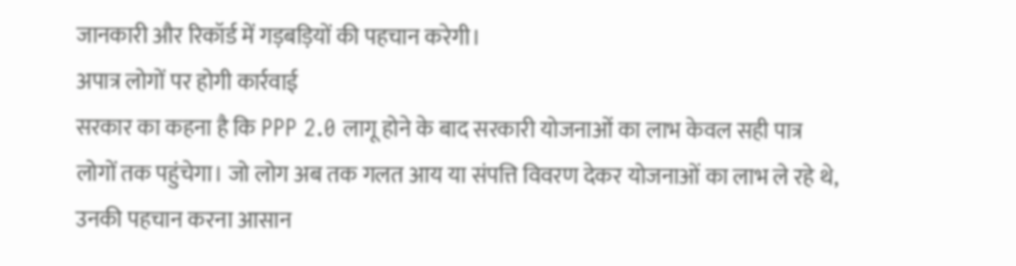जानकारी और रिकॉर्ड में गड़बड़ियों की पहचान करेगी।
अपात्र लोगों पर होगी कार्रवाई
सरकार का कहना है कि PPP 2.0 लागू होने के बाद सरकारी योजनाओं का लाभ केवल सही पात्र लोगों तक पहुंचेगा। जो लोग अब तक गलत आय या संपत्ति विवरण देकर योजनाओं का लाभ ले रहे थे, उनकी पहचान करना आसान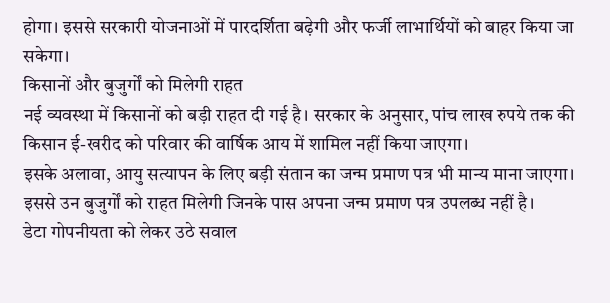होगा। इससे सरकारी योजनाओं में पारदर्शिता बढ़ेगी और फर्जी लाभार्थियों को बाहर किया जा सकेगा।
किसानों और बुजुर्गों को मिलेगी राहत
नई व्यवस्था में किसानों को बड़ी राहत दी गई है। सरकार के अनुसार, पांच लाख रुपये तक की किसान ई-खरीद को परिवार की वार्षिक आय में शामिल नहीं किया जाएगा।
इसके अलावा, आयु सत्यापन के लिए बड़ी संतान का जन्म प्रमाण पत्र भी मान्य माना जाएगा। इससे उन बुजुर्गों को राहत मिलेगी जिनके पास अपना जन्म प्रमाण पत्र उपलब्ध नहीं है।
डेटा गोपनीयता को लेकर उठे सवाल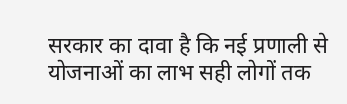सरकार का दावा है कि नई प्रणाली से योजनाओं का लाभ सही लोगों तक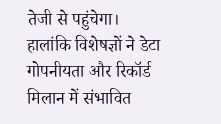तेजी से पहुंचेगा। हालांकि विशेषज्ञों ने डेटा गोपनीयता और रिकॉर्ड मिलान में संभावित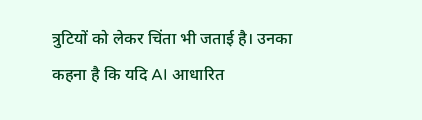त्रुटियों को लेकर चिंता भी जताई है। उनका कहना है कि यदि AI आधारित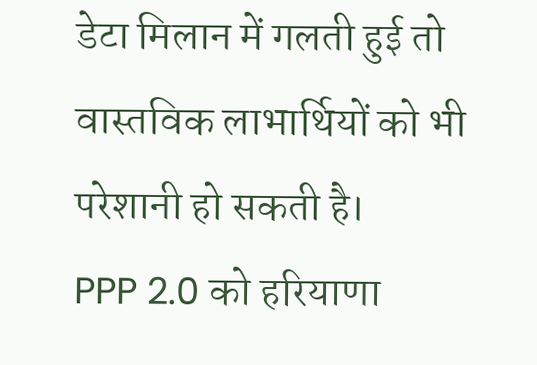डेटा मिलान में गलती हुई तो वास्तविक लाभार्थियों को भी परेशानी हो सकती है।
PPP 2.0 को हरियाणा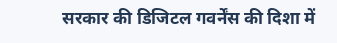सरकार की डिजिटल गवर्नेंस की दिशा में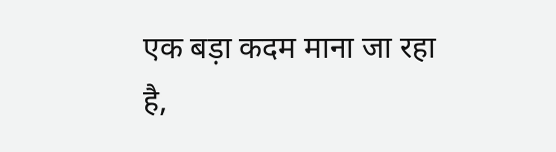एक बड़ा कदम माना जा रहा है,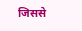जिससे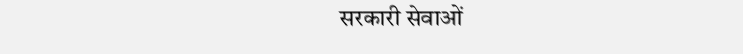सरकारी सेवाओं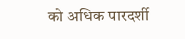को अधिक पारदर्शी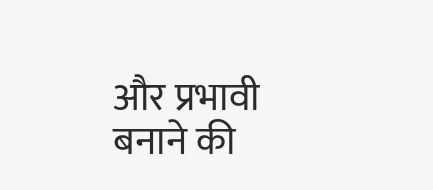और प्रभावी बनाने की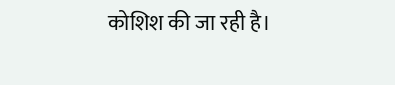कोशिश की जा रही है।